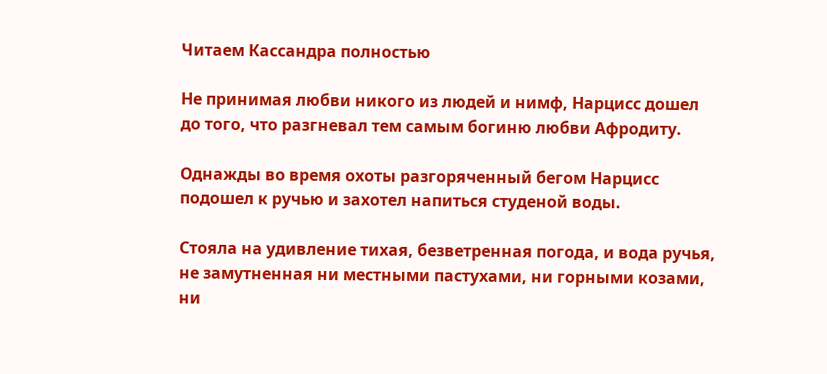Читаем Кассандра полностью

Не принимая любви никого из людей и нимф, Нарцисс дошел до того, что разгневал тем самым богиню любви Афродиту.

Однажды во время охоты разгоряченный бегом Нарцисс подошел к ручью и захотел напиться студеной воды.

Стояла на удивление тихая, безветренная погода, и вода ручья, не замутненная ни местными пастухами, ни горными козами, ни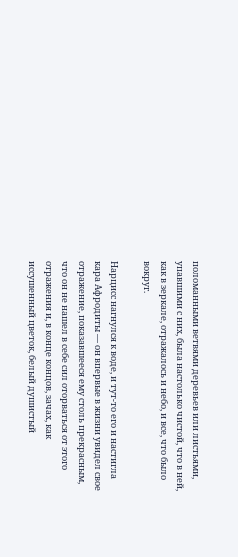поломанными ветвями деревьев или листьями, упавшими с них, была настолько чистой, что в ней, как в зеркале, отражалось и небо, и все, что было вокруг.

Нарцисс нагнулся к воде, и тут-то его и настигла кара Афродиты — он впервые в жизни увидел свое отражение, показавшееся ему столь прекрасным, что он не нашел в себе сил оторваться от этого отражения и, в конце концов, зачах, как иссушенный цветок, белый душистый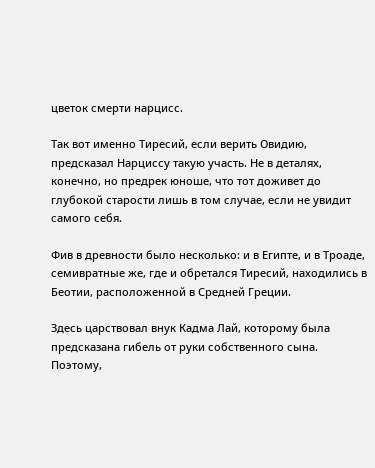цветок смерти нарцисс.

Так вот именно Тиресий, если верить Овидию, предсказал Нарциссу такую участь. Не в деталях, конечно, но предрек юноше, что тот доживет до глубокой старости лишь в том случае, если не увидит самого себя.

Фив в древности было несколько: и в Египте, и в Троаде, семивратные же, где и обретался Тиресий, находились в Беотии, расположенной в Средней Греции.

Здесь царствовал внук Кадма Лай, которому была предсказана гибель от руки собственного сына. Поэтому,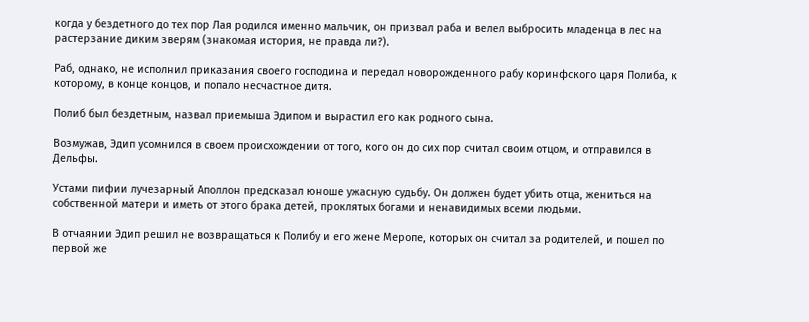когда у бездетного до тех пор Лая родился именно мальчик, он призвал раба и велел выбросить младенца в лес на растерзание диким зверям (знакомая история, не правда ли?).

Раб, однако, не исполнил приказания своего господина и передал новорожденного рабу коринфского царя Полиба, к которому, в конце концов, и попало несчастное дитя.

Полиб был бездетным, назвал приемыша Эдипом и вырастил его как родного сына.

Возмужав, Эдип усомнился в своем происхождении от того, кого он до сих пор считал своим отцом, и отправился в Дельфы.

Устами пифии лучезарный Аполлон предсказал юноше ужасную судьбу. Он должен будет убить отца, жениться на собственной матери и иметь от этого брака детей, проклятых богами и ненавидимых всеми людьми.

В отчаянии Эдип решил не возвращаться к Полибу и его жене Меропе, которых он считал за родителей, и пошел по первой же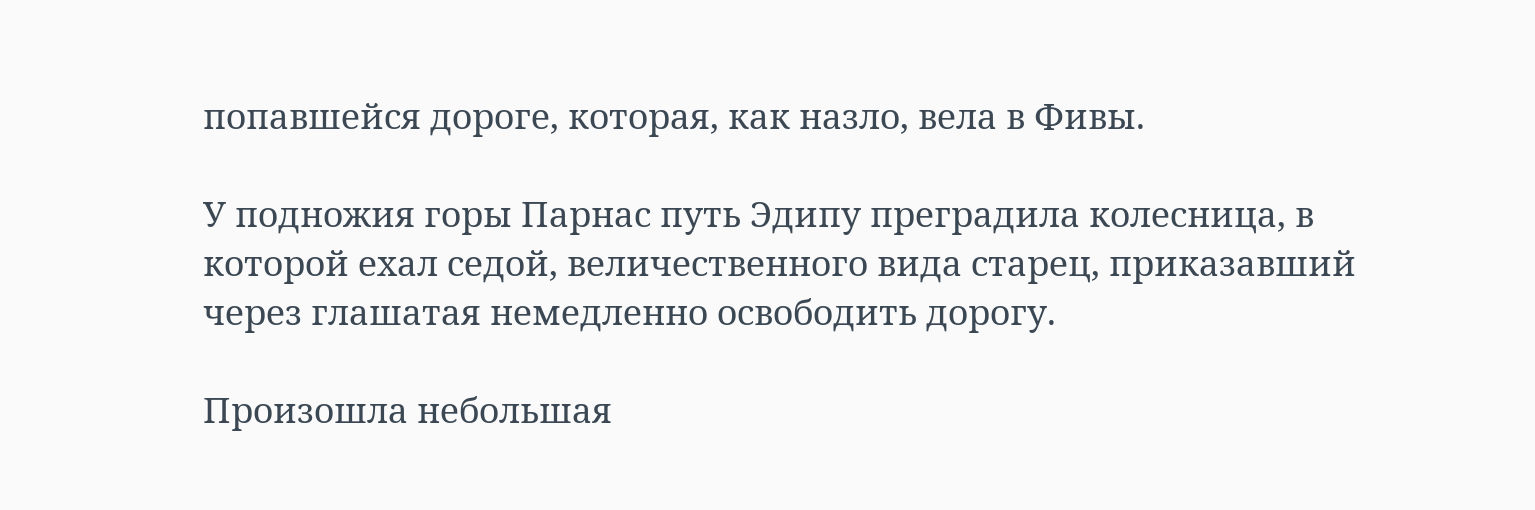попавшейся дороге, которая, как назло, вела в Фивы.

У подножия горы Парнас путь Эдипу преградила колесница, в которой ехал седой, величественного вида старец, приказавший через глашатая немедленно освободить дорогу.

Произошла небольшая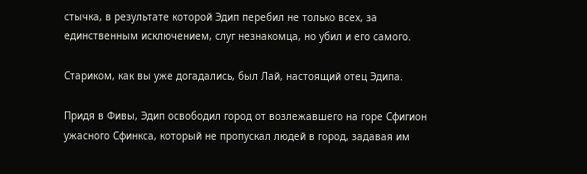стычка, в результате которой Эдип перебил не только всех, за единственным исключением, слуг незнакомца, но убил и его самого.

Стариком, как вы уже догадались, был Лай, настоящий отец Эдипа.

Придя в Фивы, Эдип освободил город от возлежавшего на горе Сфигион ужасного Сфинкса, который не пропускал людей в город, задавая им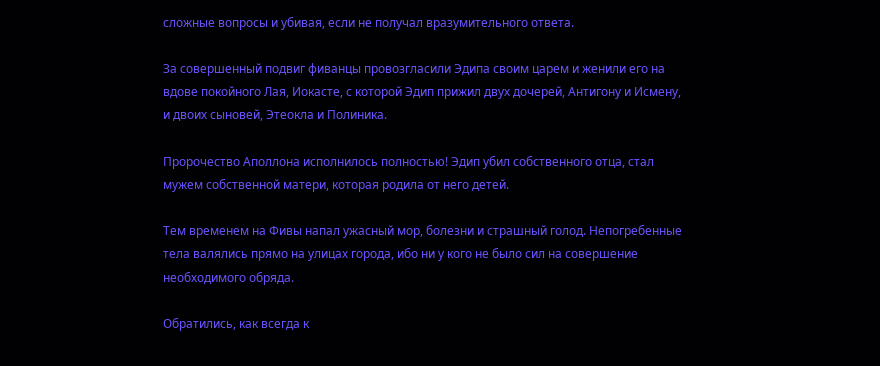сложные вопросы и убивая, если не получал вразумительного ответа.

За совершенный подвиг фиванцы провозгласили Эдипа своим царем и женили его на вдове покойного Лая, Иокасте, с которой Эдип прижил двух дочерей, Антигону и Исмену, и двоих сыновей, Этеокла и Полиника.

Пророчество Аполлона исполнилось полностью! Эдип убил собственного отца, стал мужем собственной матери, которая родила от него детей.

Тем временем на Фивы напал ужасный мор, болезни и страшный голод. Непогребенные тела валялись прямо на улицах города, ибо ни у кого не было сил на совершение необходимого обряда.

Обратились, как всегда к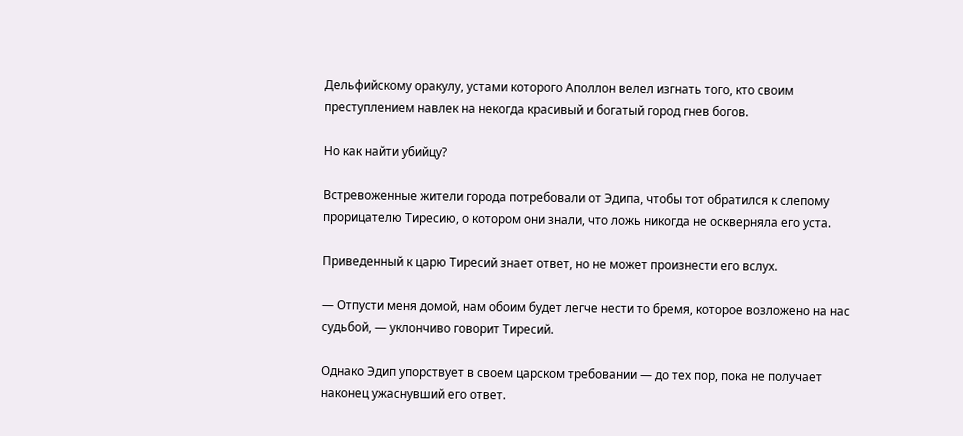Дельфийскому оракулу, устами которого Аполлон велел изгнать того, кто своим преступлением навлек на некогда красивый и богатый город гнев богов.

Но как найти убийцу?

Встревоженные жители города потребовали от Эдипа, чтобы тот обратился к слепому прорицателю Тиресию, о котором они знали, что ложь никогда не оскверняла его уста.

Приведенный к царю Тиресий знает ответ, но не может произнести его вслух.

— Отпусти меня домой, нам обоим будет легче нести то бремя, которое возложено на нас судьбой, — уклончиво говорит Тиресий.

Однако Эдип упорствует в своем царском требовании — до тех пор, пока не получает наконец ужаснувший его ответ.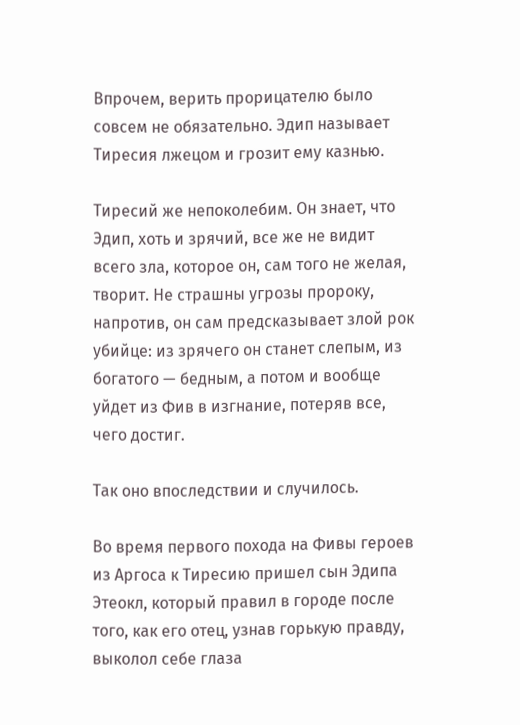Впрочем, верить прорицателю было совсем не обязательно. Эдип называет Тиресия лжецом и грозит ему казнью.

Тиресий же непоколебим. Он знает, что Эдип, хоть и зрячий, все же не видит всего зла, которое он, сам того не желая, творит. Не страшны угрозы пророку, напротив, он сам предсказывает злой рок убийце: из зрячего он станет слепым, из богатого — бедным, а потом и вообще уйдет из Фив в изгнание, потеряв все, чего достиг.

Так оно впоследствии и случилось.

Во время первого похода на Фивы героев из Аргоса к Тиресию пришел сын Эдипа Этеокл, который правил в городе после того, как его отец, узнав горькую правду, выколол себе глаза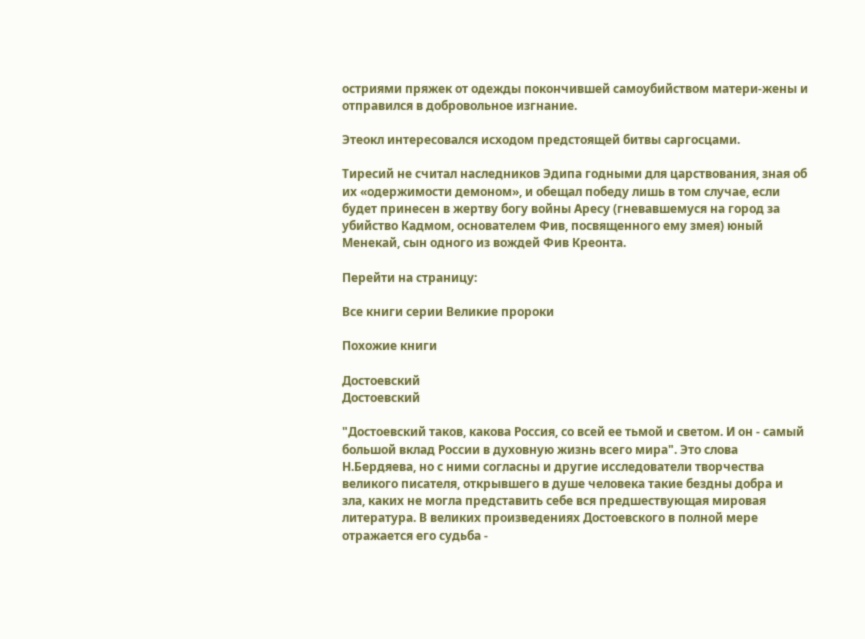остриями пряжек от одежды покончившей самоубийством матери-жены и отправился в добровольное изгнание.

Этеокл интересовался исходом предстоящей битвы саргосцами.

Тиресий не считал наследников Эдипа годными для царствования, зная об их «одержимости демоном», и обещал победу лишь в том случае, если будет принесен в жертву богу войны Аресу (гневавшемуся на город за убийство Кадмом, основателем Фив, посвященного ему змея) юный Менекай, сын одного из вождей Фив Креонта.

Перейти на страницу:

Все книги серии Великие пророки

Похожие книги

Достоевский
Достоевский

"Достоевский таков, какова Россия, со всей ее тьмой и светом. И он - самый большой вклад России в духовную жизнь всего мира". Это слова Н.Бердяева, но с ними согласны и другие исследователи творчества великого писателя, открывшего в душе человека такие бездны добра и зла, каких не могла представить себе вся предшествующая мировая литература. В великих произведениях Достоевского в полной мере отражается его судьба -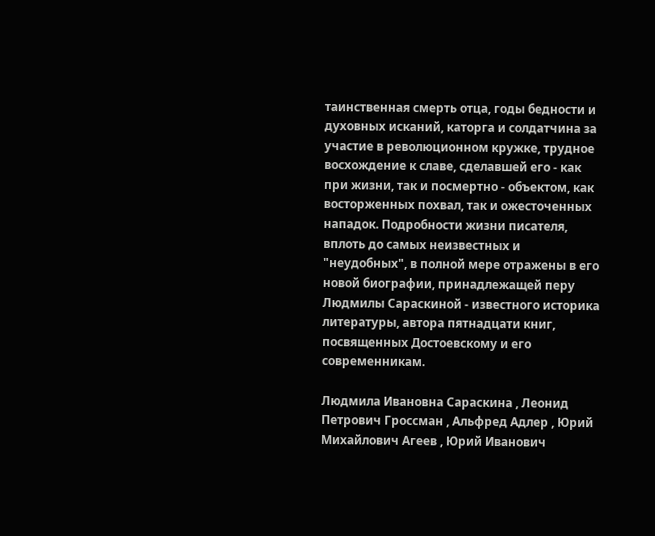таинственная смерть отца, годы бедности и духовных исканий, каторга и солдатчина за участие в революционном кружке, трудное восхождение к славе, сделавшей его - как при жизни, так и посмертно - объектом, как восторженных похвал, так и ожесточенных нападок. Подробности жизни писателя, вплоть до самых неизвестных и "неудобных", в полной мере отражены в его новой биографии, принадлежащей перу Людмилы Сараскиной - известного историка литературы, автора пятнадцати книг, посвященных Достоевскому и его современникам.

Людмила Ивановна Сараскина , Леонид Петрович Гроссман , Альфред Адлер , Юрий Михайлович Агеев , Юрий Иванович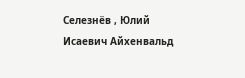Селезнёв , Юлий Исаевич Айхенвальд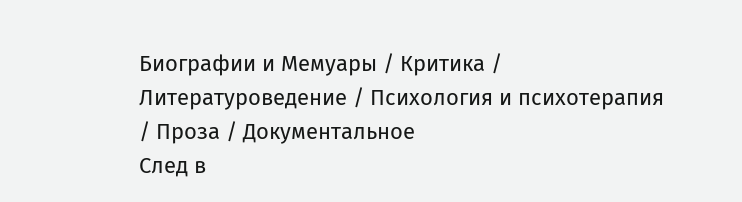Биографии и Мемуары / Критика / Литературоведение / Психология и психотерапия / Проза / Документальное
След в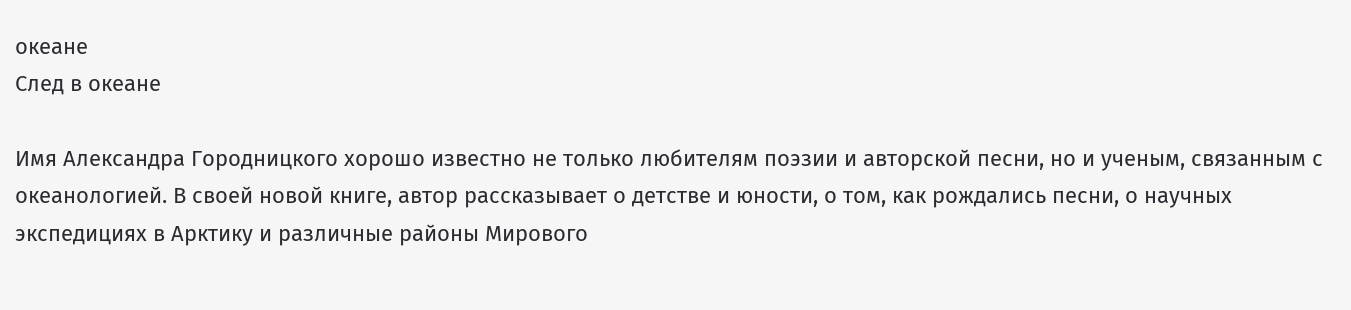океане
След в океане

Имя Александра Городницкого хорошо известно не только любителям поэзии и авторской песни, но и ученым, связанным с океанологией. В своей новой книге, автор рассказывает о детстве и юности, о том, как рождались песни, о научных экспедициях в Арктику и различные районы Мирового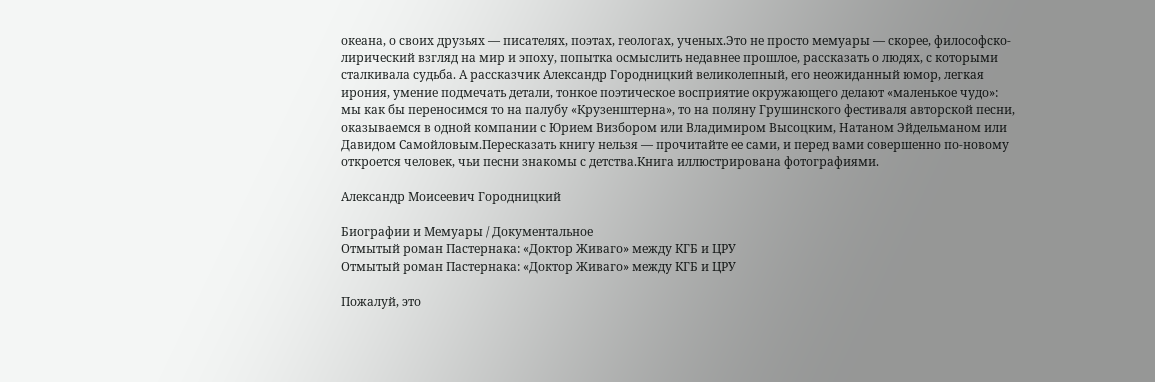океана, о своих друзьях — писателях, поэтах, геологах, ученых.Это не просто мемуары — скорее, философско-лирический взгляд на мир и эпоху, попытка осмыслить недавнее прошлое, рассказать о людях, с которыми сталкивала судьба. А рассказчик Александр Городницкий великолепный, его неожиданный юмор, легкая ирония, умение подмечать детали, тонкое поэтическое восприятие окружающего делают «маленькое чудо»: мы как бы переносимся то на палубу «Крузенштерна», то на поляну Грушинского фестиваля авторской песни, оказываемся в одной компании с Юрием Визбором или Владимиром Высоцким, Натаном Эйдельманом или Давидом Самойловым.Пересказать книгу нельзя — прочитайте ее сами, и перед вами совершенно по-новому откроется человек, чьи песни знакомы с детства.Книга иллюстрирована фотографиями.

Александр Моисеевич Городницкий

Биографии и Мемуары / Документальное
Отмытый роман Пастернака: «Доктор Живаго» между КГБ и ЦРУ
Отмытый роман Пастернака: «Доктор Живаго» между КГБ и ЦРУ

Пожалуй, это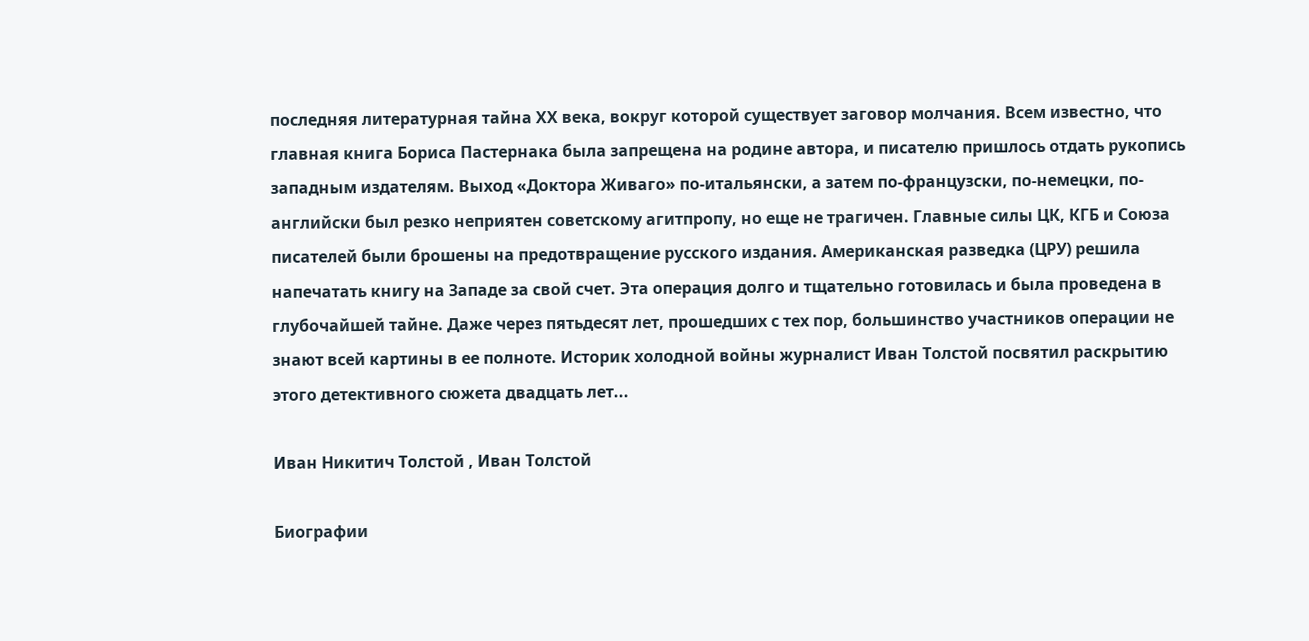последняя литературная тайна ХХ века, вокруг которой существует заговор молчания. Всем известно, что главная книга Бориса Пастернака была запрещена на родине автора, и писателю пришлось отдать рукопись западным издателям. Выход «Доктора Живаго» по-итальянски, а затем по-французски, по-немецки, по-английски был резко неприятен советскому агитпропу, но еще не трагичен. Главные силы ЦК, КГБ и Союза писателей были брошены на предотвращение русского издания. Американская разведка (ЦРУ) решила напечатать книгу на Западе за свой счет. Эта операция долго и тщательно готовилась и была проведена в глубочайшей тайне. Даже через пятьдесят лет, прошедших с тех пор, большинство участников операции не знают всей картины в ее полноте. Историк холодной войны журналист Иван Толстой посвятил раскрытию этого детективного сюжета двадцать лет...

Иван Никитич Толстой , Иван Толстой

Биографии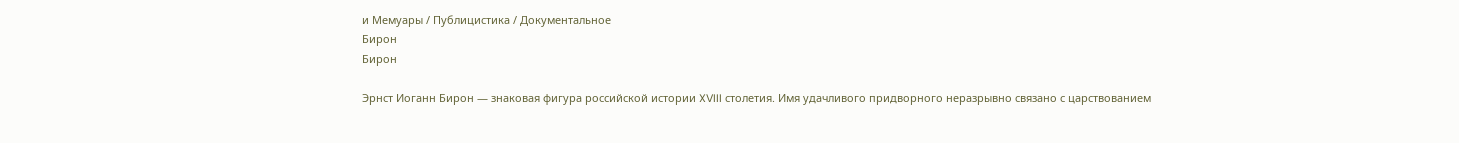и Мемуары / Публицистика / Документальное
Бирон
Бирон

Эрнст Иоганн Бирон — знаковая фигура российской истории XVIII столетия. Имя удачливого придворного неразрывно связано с царствованием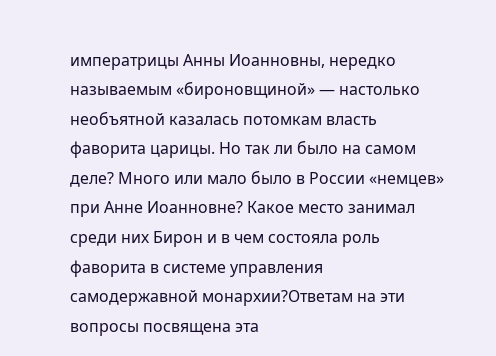императрицы Анны Иоанновны, нередко называемым «бироновщиной» — настолько необъятной казалась потомкам власть фаворита царицы. Но так ли было на самом деле? Много или мало было в России «немцев» при Анне Иоанновне? Какое место занимал среди них Бирон и в чем состояла роль фаворита в системе управления самодержавной монархии?Ответам на эти вопросы посвящена эта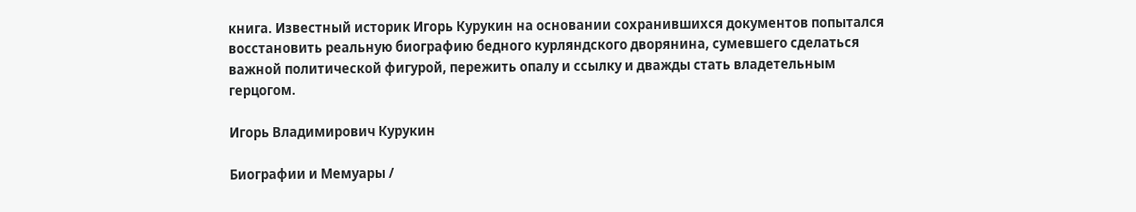книга. Известный историк Игорь Курукин на основании сохранившихся документов попытался восстановить реальную биографию бедного курляндского дворянина, сумевшего сделаться важной политической фигурой, пережить опалу и ссылку и дважды стать владетельным герцогом.

Игорь Владимирович Курукин

Биографии и Мемуары /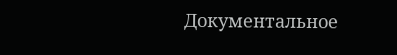Документальное